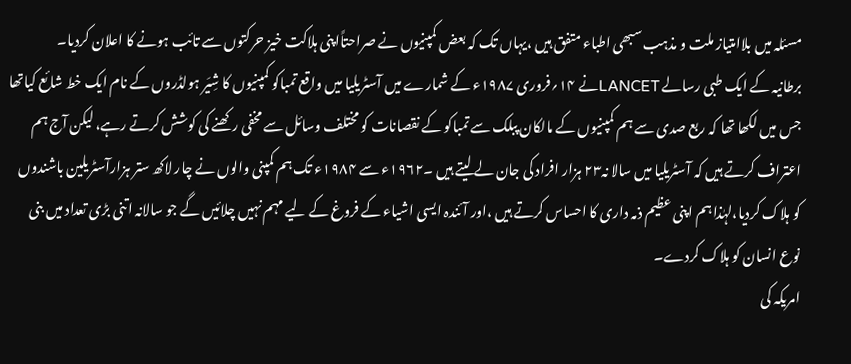مسئلہ میں بلاامتیاز ملت و مذہب سبھی اطباء متفق ہیں ،یہاں تک کہ بعض کمپنیوں نے صراحتاًاپنی ہلاکت خیز حرکتوں سے تائب ہونے کا اعلان کردیا۔
برطانیہ کے ایک طبی رسالے LANCETنے ۱۴؍فروری ۱۹۸۷ء کے شمارے میں آسٹریلیا میں واقع تمباکو کمپنیوں کا شِیَر ہولڈروں کے نام ایک خط شائع کیاتھا جس میں لکھا تھا کہ ربع صدی سے ہم کمپنیوں کے مالکان پبلک سے تمباکو کے نقصانات کو مختلف وسائل سے مخفی رکھنے کی کوشش کرتے رہے، لیکن آج ہم اعتراف کرتے ہیں کہ آسٹریلیا میں سالا نہ۲۳ ہزار افراد کی جان لے لیتے ہیں ۔۱۹۶۲ء سے ۱۹۸۴ء تک ہم کمپنی والوں نے چار لاکھ ستر ہزارآسٹریلین باشندوں کو ہلاک کردیا،لہٰذا ہم اپنی عظیم ذمہ داری کا احساس کرتے ہیں ،اور آئندہ ایسی اشیاء کے فروغ کے لیے مہم نہیں چلائیں گے جو سالانہ اتنی بڑی تعداد میں بنی نوع انسان کو ہلاک کردے۔
امریکہ کی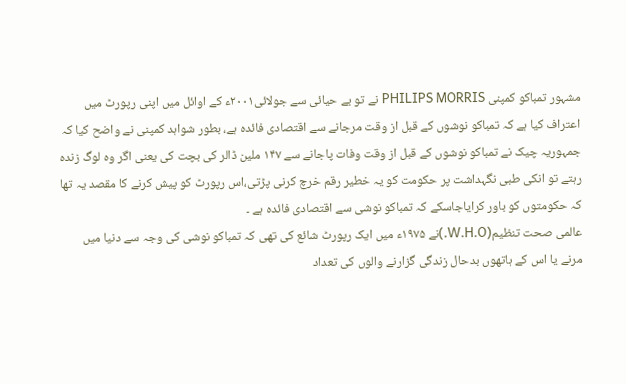مشہور تمباکو کمپنی PHILIPS MORRIS نے تو بے حیائی سے جولائی۲۰۰۱ء کے اوائل میں اپنی رپورٹ میں اعتراف کیا ہے کہ تمباکو نوشوں کے قبل از وقت مرجانے سے اقتصادی فائدہ ہے، بطور شواہد کمپنی نے واضح کیا کہ جمہوریہ چیک نے تمباکو نوشوں کے قبل از وقت وفات پاجانے سے ۱۴۷ ملین ڈالر کی بچت کی یعنی اگر وہ لوگ زندہ رہتے تو انکی طبی نگہداشت پر حکومت کو یہ خطیر رقم خرچ کرنی پڑتی،اس رپورٹ کو پیش کرنے کا مقصد یہ تھا کہ حکومتوں کو باور کرایاجاسکے کہ تمباکو نوشی سے اقتصادی فائدہ ہے ۔
عالمی صحت تنظیم(W.H.O.)نے ۱۹۷۵ء میں ایک رپورٹ شائع کی تھی کہ تمباکو نوشی کی وجہ سے دنیا میں مرنے یا اس کے ہاتھوں بدحال زندگی گزارنے والوں کی تعداد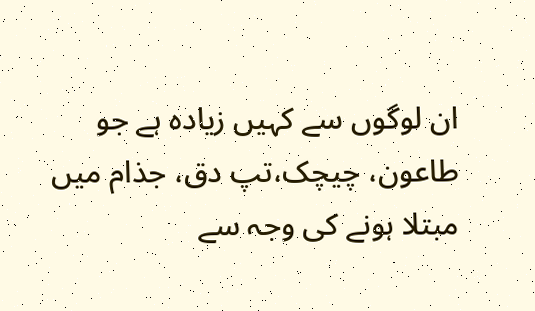ان لوگوں سے کہیں زیادہ ہے جو طاعون، چیچک،تپ دق، جذام میں مبتلا ہونے کی وجہ سے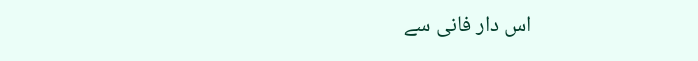اس دار فانی سے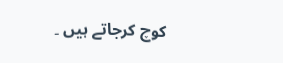کوچ کرجاتے ہیں ۔